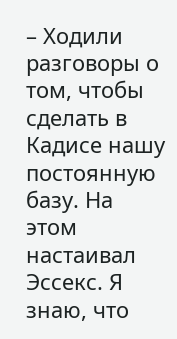– Ходили разговоры о том, чтобы сделать в Кадисе нашу постоянную базу. На этом настаивал Эссекс. Я знаю, что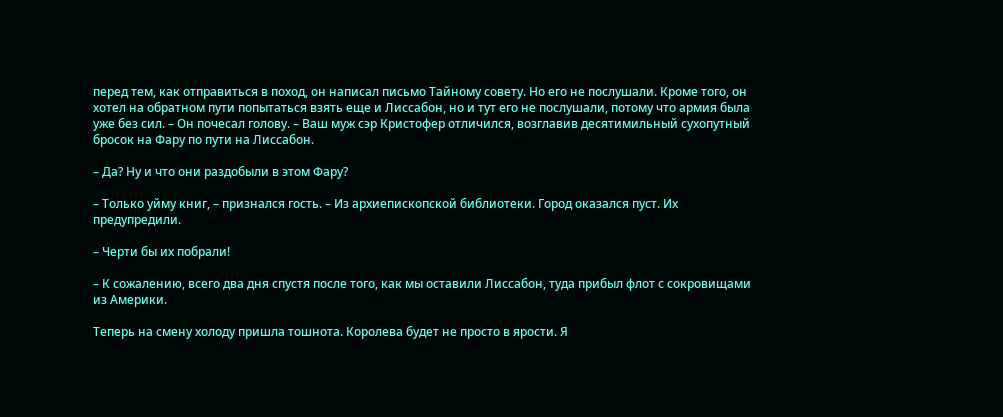перед тем, как отправиться в поход, он написал письмо Тайному совету. Но его не послушали. Кроме того, он хотел на обратном пути попытаться взять еще и Лиссабон, но и тут его не послушали, потому что армия была уже без сил. – Он почесал голову. – Ваш муж сэр Кристофер отличился, возглавив десятимильный сухопутный бросок на Фару по пути на Лиссабон.

– Да? Ну и что они раздобыли в этом Фару?

– Только уйму книг, – признался гость. – Из архиепископской библиотеки. Город оказался пуст. Их предупредили.

– Черти бы их побрали!

– К сожалению, всего два дня спустя после того, как мы оставили Лиссабон, туда прибыл флот с сокровищами из Америки.

Теперь на смену холоду пришла тошнота. Королева будет не просто в ярости. Я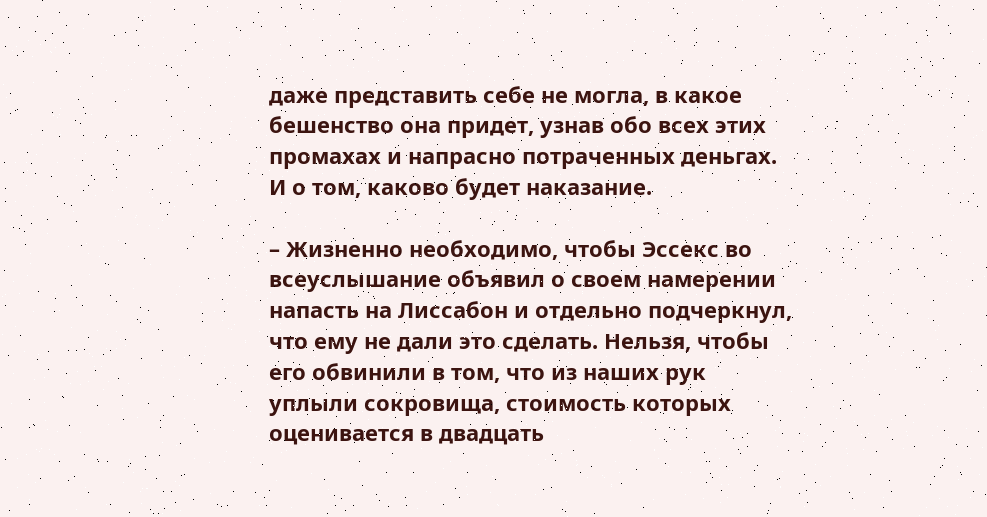даже представить себе не могла, в какое бешенство она придет, узнав обо всех этих промахах и напрасно потраченных деньгах. И о том, каково будет наказание.

– Жизненно необходимо, чтобы Эссекс во всеуслышание объявил о своем намерении напасть на Лиссабон и отдельно подчеркнул, что ему не дали это сделать. Нельзя, чтобы его обвинили в том, что из наших рук уплыли сокровища, стоимость которых оценивается в двадцать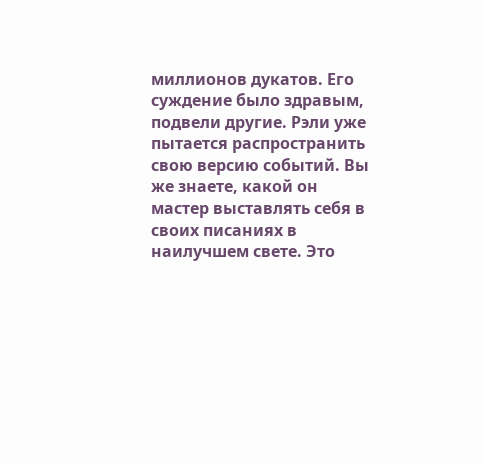миллионов дукатов. Его суждение было здравым, подвели другие. Рэли уже пытается распространить свою версию событий. Вы же знаете, какой он мастер выставлять себя в своих писаниях в наилучшем свете. Это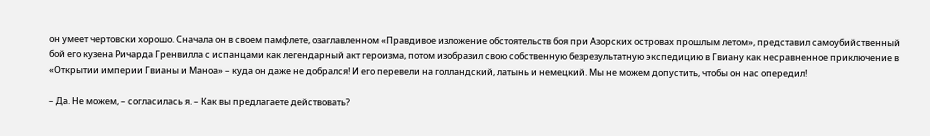он умеет чертовски хорошо. Сначала он в своем памфлете, озаглавленном «Правдивое изложение обстоятельств боя при Азорских островах прошлым летом», представил самоубийственный бой его кузена Ричарда Гренвилла с испанцами как легендарный акт героизма, потом изобразил свою собственную безрезультатную экспедицию в Гвиану как несравненное приключение в «Открытии империи Гвианы и Маноа» – куда он даже не добрался! И его перевели на голландский, латынь и немецкий. Мы не можем допустить, чтобы он нас опередил!

– Да. Не можем, – согласилась я. – Как вы предлагаете действовать?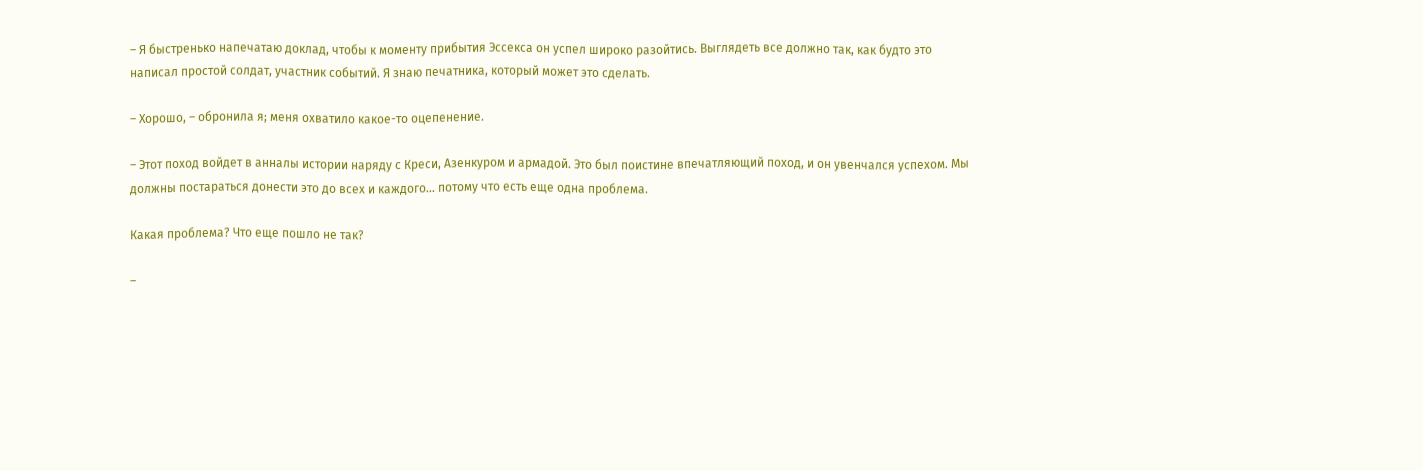– Я быстренько напечатаю доклад, чтобы к моменту прибытия Эссекса он успел широко разойтись. Выглядеть все должно так, как будто это написал простой солдат, участник событий. Я знаю печатника, который может это сделать.

– Хорошо, – обронила я; меня охватило какое-то оцепенение.

– Этот поход войдет в анналы истории наряду с Креси, Азенкуром и армадой. Это был поистине впечатляющий поход, и он увенчался успехом. Мы должны постараться донести это до всех и каждого… потому что есть еще одна проблема.

Какая проблема? Что еще пошло не так?

–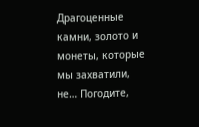Драгоценные камни, золото и монеты, которые мы захватили, не… Погодите,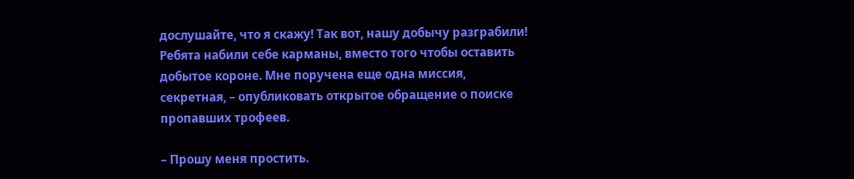дослушайте, что я скажу! Так вот, нашу добычу разграбили! Ребята набили себе карманы, вместо того чтобы оставить добытое короне. Мне поручена еще одна миссия, секретная, – опубликовать открытое обращение о поиске пропавших трофеев.

– Прошу меня простить.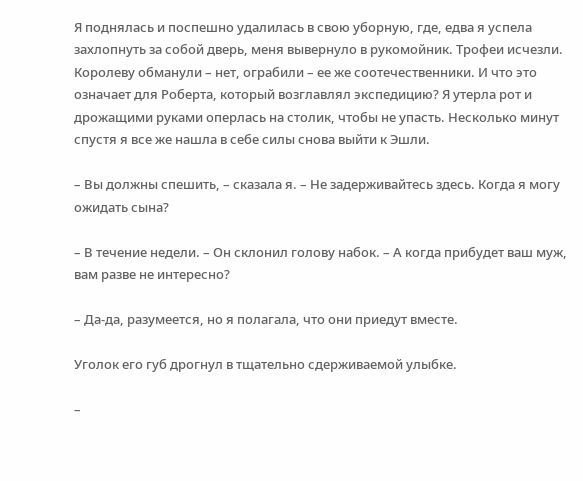Я поднялась и поспешно удалилась в свою уборную, где, едва я успела захлопнуть за собой дверь, меня вывернуло в рукомойник. Трофеи исчезли. Королеву обманули – нет, ограбили – ее же соотечественники. И что это означает для Роберта, который возглавлял экспедицию? Я утерла рот и дрожащими руками оперлась на столик, чтобы не упасть. Несколько минут спустя я все же нашла в себе силы снова выйти к Эшли.

– Вы должны спешить, – сказала я. – Не задерживайтесь здесь. Когда я могу ожидать сына?

– В течение недели. – Он склонил голову набок. – А когда прибудет ваш муж, вам разве не интересно?

– Да-да, разумеется, но я полагала, что они приедут вместе.

Уголок его губ дрогнул в тщательно сдерживаемой улыбке.

–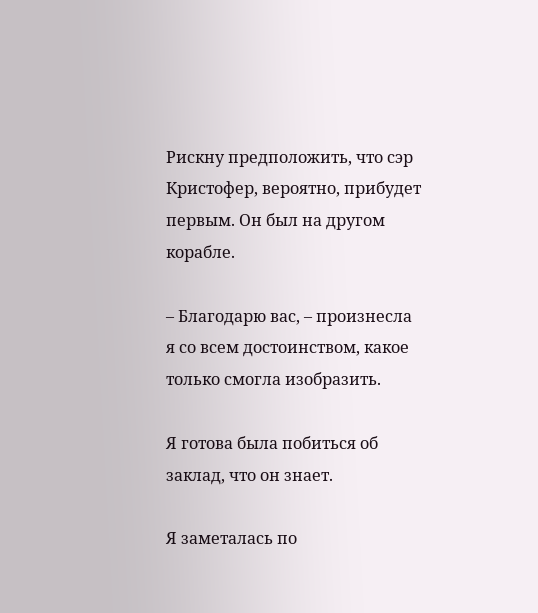Рискну предположить, что сэр Кристофер, вероятно, прибудет первым. Он был на другом корабле.

– Благодарю вас, – произнесла я со всем достоинством, какое только смогла изобразить.

Я готова была побиться об заклад, что он знает.

Я заметалась по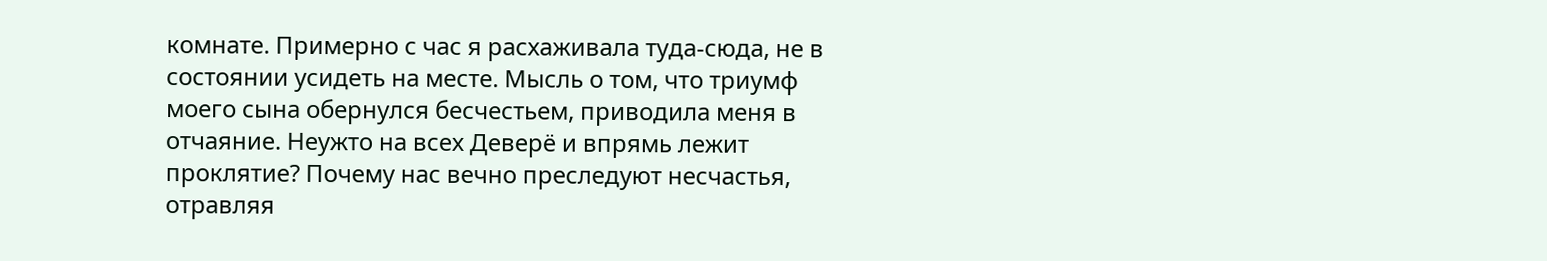комнате. Примерно с час я расхаживала туда-сюда, не в состоянии усидеть на месте. Мысль о том, что триумф моего сына обернулся бесчестьем, приводила меня в отчаяние. Неужто на всех Деверё и впрямь лежит проклятие? Почему нас вечно преследуют несчастья, отравляя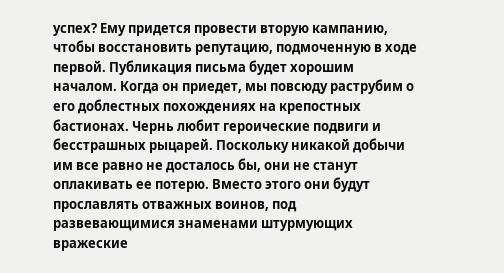успех? Ему придется провести вторую кампанию, чтобы восстановить репутацию, подмоченную в ходе первой. Публикация письма будет хорошим началом. Когда он приедет, мы повсюду раструбим о его доблестных похождениях на крепостных бастионах. Чернь любит героические подвиги и бесстрашных рыцарей. Поскольку никакой добычи им все равно не досталось бы, они не станут оплакивать ее потерю. Вместо этого они будут прославлять отважных воинов, под развевающимися знаменами штурмующих вражеские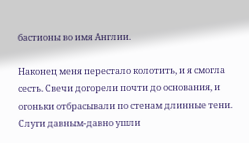бастионы во имя Англии.

Наконец меня перестало колотить, и я смогла сесть. Свечи догорели почти до основания, и огоньки отбрасывали по стенам длинные тени. Слуги давным-давно ушли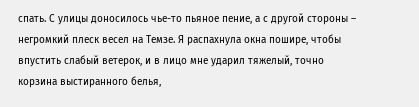спать. С улицы доносилось чье-то пьяное пение, а с другой стороны – негромкий плеск весел на Темзе. Я распахнула окна пошире, чтобы впустить слабый ветерок, и в лицо мне ударил тяжелый, точно корзина выстиранного белья,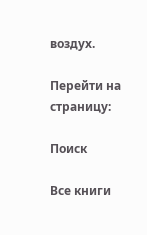воздух.

Перейти на страницу:

Поиск

Все книги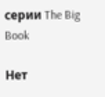серии The Big Book

Нет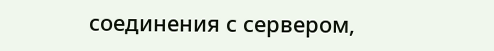соединения с сервером,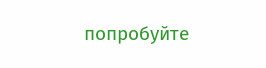попробуйте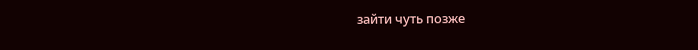зайти чуть позже